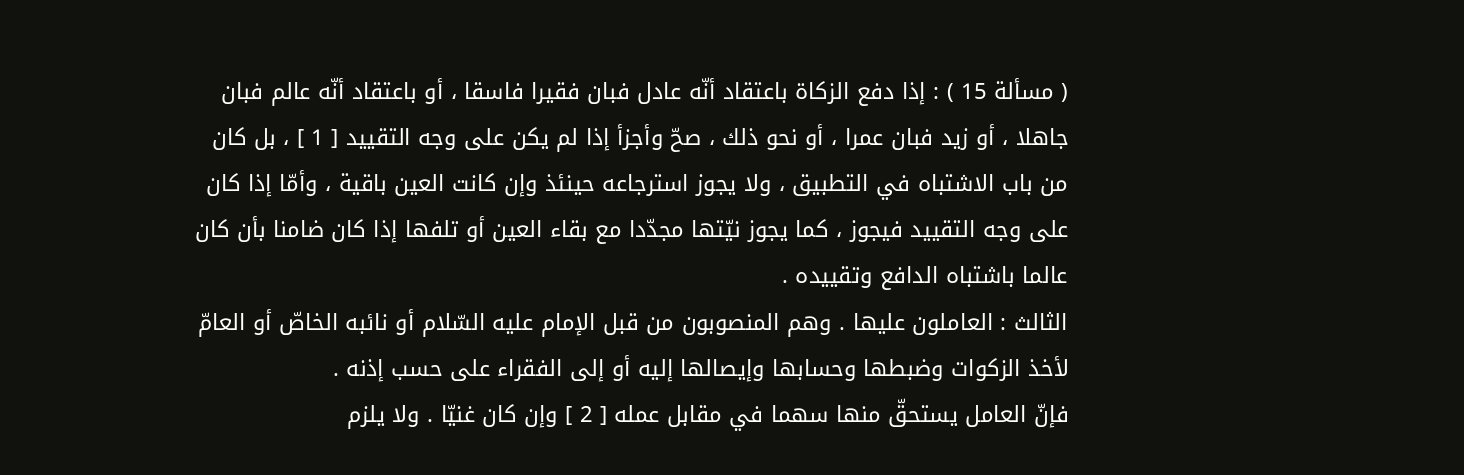( مسألة 15 ) : إذا دفع الزكاة باعتقاد أنّه عادل فبان فقيرا فاسقا ، أو باعتقاد أنّه عالم فبان جاهلا ، أو زيد فبان عمرا ، أو نحو ذلك ، صحّ وأجزأ إذا لم يكن على وجه التقييد [ 1 ] ، بل كان من باب الاشتباه في التطبيق ، ولا يجوز استرجاعه حينئذ وإن كانت العين باقية ، وأمّا إذا كان على وجه التقييد فيجوز ، كما يجوز نيّتها مجدّدا مع بقاء العين أو تلفها إذا كان ضامنا بأن كان عالما باشتباه الدافع وتقييده .
الثالث : العاملون عليها . وهم المنصوبون من قبل الإمام عليه السّلام أو نائبه الخاصّ أو العامّ لأخذ الزكوات وضبطها وحسابها وإيصالها إليه أو إلى الفقراء على حسب إذنه .
فإنّ العامل يستحقّ منها سهما في مقابل عمله [ 2 ] وإن كان غنيّا . ولا يلزم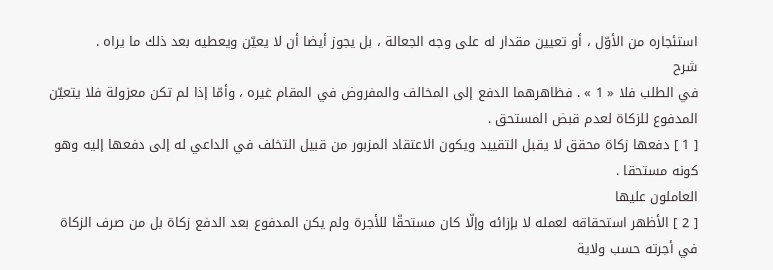استئجاره من الأوّل ، أو تعيين مقدار له على وجه الجعالة ، بل يجوز أيضا أن لا يعيّن ويعطيه بعد ذلك ما يراه .
شرح
في الطلب فلا « 1 » . فظاهرهما الدفع إلى المخالف والمفروض في المقام غيره ، وأمّا إذا لم تكن معزولة فلا يتعيّن المدفوع للزكاة لعدم قبض المستحق .
[ 1 ] دفعها زكاة محقق لا يقبل التقييد ويكون الاعتقاد المزبور من قبيل التخلف في الداعي له إلى دفعها إليه وهو كونه مستحقا .
العاملون عليها
[ 2 ] الأظهر استحقاقه لعمله لا بإزائه وإلّا كان مستحقّا للأجرة ولم يكن المدفوع بعد الدفع زكاة بل من صرف الزكاة في أجرته حسب ولاية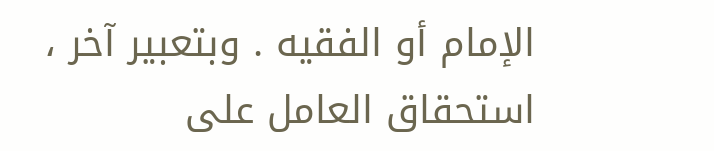الإمام أو الفقيه . وبتعبير آخر ، استحقاق العامل على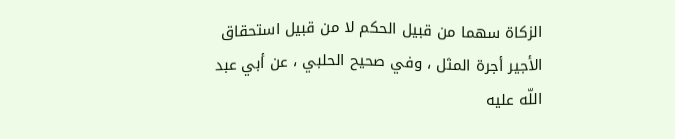الزكاة سهما من قبيل الحكم لا من قبيل استحقاق الأجير أجرة المثل ، وفي صحيح الحلبي ، عن أبي عبد اللّه عليه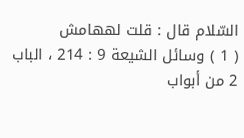السّلام قال : قلت لههامش
( 1 ) وسائل الشيعة 9 : 214 ، الباب 2 من أبواب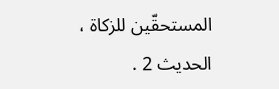المستحقّين للزكاة ، الحديث 2 .